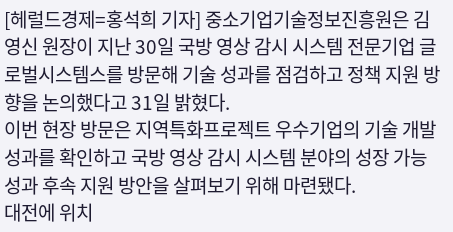[헤럴드경제=홍석희 기자] 중소기업기술정보진흥원은 김영신 원장이 지난 30일 국방 영상 감시 시스템 전문기업 글로벌시스템스를 방문해 기술 성과를 점검하고 정책 지원 방향을 논의했다고 31일 밝혔다.
이번 현장 방문은 지역특화프로젝트 우수기업의 기술 개발 성과를 확인하고 국방 영상 감시 시스템 분야의 성장 가능성과 후속 지원 방안을 살펴보기 위해 마련됐다.
대전에 위치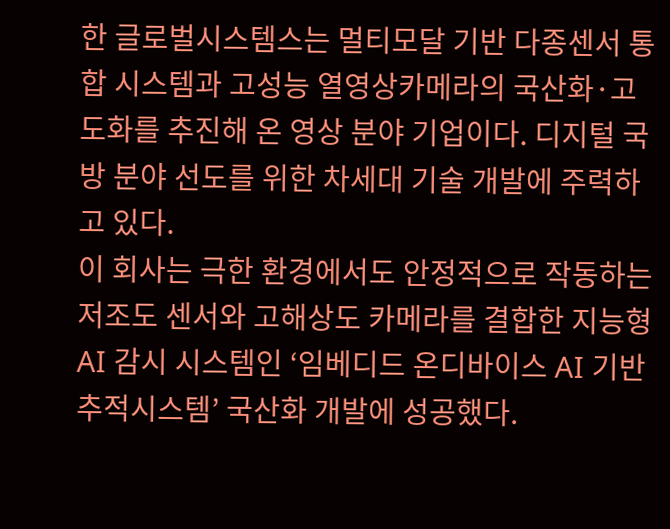한 글로벌시스템스는 멀티모달 기반 다종센서 통합 시스템과 고성능 열영상카메라의 국산화·고도화를 추진해 온 영상 분야 기업이다. 디지털 국방 분야 선도를 위한 차세대 기술 개발에 주력하고 있다.
이 회사는 극한 환경에서도 안정적으로 작동하는 저조도 센서와 고해상도 카메라를 결합한 지능형 AI 감시 시스템인 ‘임베디드 온디바이스 AI 기반 추적시스템’ 국산화 개발에 성공했다.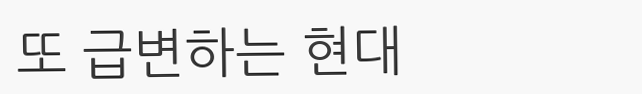또 급변하는 현대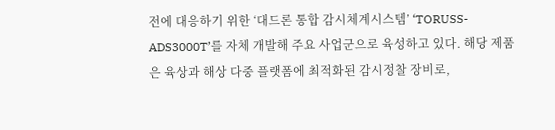전에 대응하기 위한 ‘대드론 통합 감시체계시스템’ ‘TORUSS-ADS3000T’를 자체 개발해 주요 사업군으로 육성하고 있다. 해당 제품은 육상과 해상 다중 플랫폼에 최적화된 감시정찰 장비로,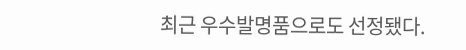최근 우수발명품으로도 선정됐다.